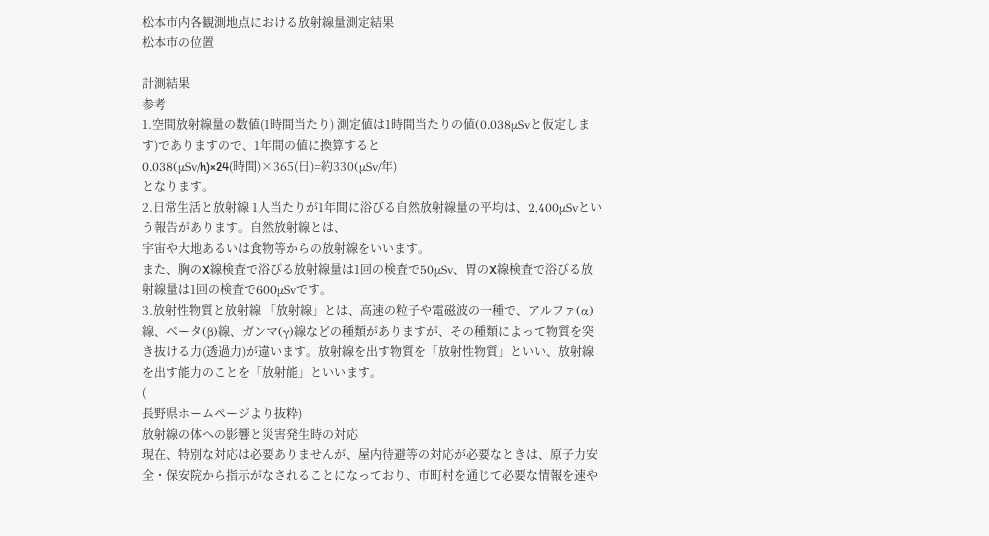松本市内各観測地点における放射線量測定結果
松本市の位置

計測結果
参考
1.空間放射線量の数値(1時間当たり) 測定値は1時間当たりの値(0.038μSvと仮定します)でありますので、1年間の値に換算すると
0.038(μSv/h)×24(時間)×365(日)=約330(μSv/年)
となります。
2.日常生活と放射線 1人当たりが1年間に浴びる自然放射線量の平均は、2,400μSvという報告があります。自然放射線とは、
宇宙や大地あるいは食物等からの放射線をいいます。
また、胸のX線検査で浴びる放射線量は1回の検査で50μSv、胃のX線検査で浴びる放射線量は1回の検査で600μSvです。
3.放射性物質と放射線 「放射線」とは、高速の粒子や電磁波の一種で、アルファ(α)線、ベータ(β)線、ガンマ(γ)線などの種類がありますが、その種類によって物質を突き抜ける力(透過力)が違います。放射線を出す物質を「放射性物質」といい、放射線を出す能力のことを「放射能」といいます。
(
長野県ホームページより抜粋)
放射線の体への影響と災害発生時の対応
現在、特別な対応は必要ありませんが、屋内待避等の対応が必要なときは、原子力安全・保安院から指示がなされることになっており、市町村を通じて必要な情報を速や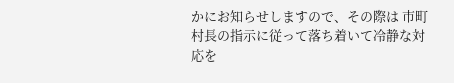かにお知らせしますので、その際は 市町村長の指示に従って落ち着いて冷静な対応を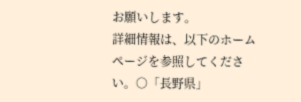お願いします。
詳細情報は、以下のホームページを参照してください。○「長野県」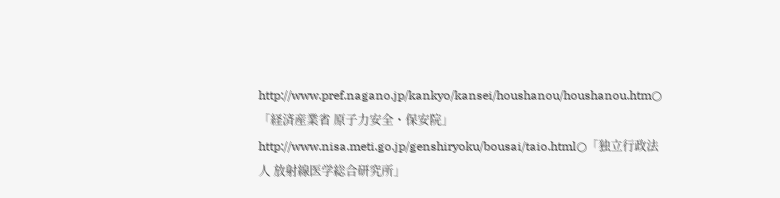http://www.pref.nagano.jp/kankyo/kansei/houshanou/houshanou.htm○「経済産業省 原子力安全・保安院」
http://www.nisa.meti.go.jp/genshiryoku/bousai/taio.html○「独立行政法人 放射線医学総合研究所」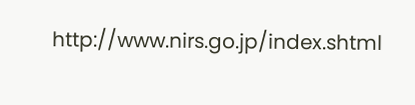http://www.nirs.go.jp/index.shtml